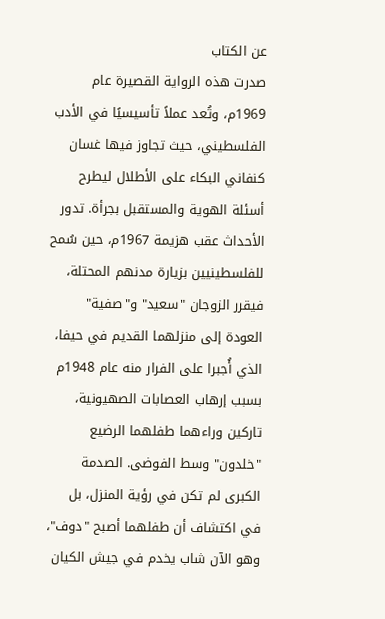عن الكتاب
صدرت هذه الرواية القصيرة عام 1969م، وتُعد عملاً تأسيسيًا في الأدب الفلسطيني، حيث تجاوز فيها غسان كنفاني البكاء على الأطلال ليطرح أسئلة الهوية والمستقبل بجرأة. تدور الأحداث عقب هزيمة 1967م، حين سُمح للفلسطينيين بزيارة مدنهم المحتلة، فيقرر الزوجان "سعيد" و"صفية" العودة إلى منزلهما القديم في حيفا، الذي أُجبرا على الفرار منه عام 1948م بسبب إرهاب العصابات الصهيونية، تاركين وراءهما طفلهما الرضيع "خلدون" وسط الفوضى. الصدمة الكبرى لم تكن في رؤية المنزل، بل في اكتشاف أن طفلهما أصبح "دوف"، وهو الآن شاب يخدم في جيش الكيان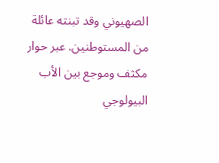الصهيوني وقد تبنته عائلة من المستوطنين. عبر حوار مكثف وموجع بين الأب البيولوجي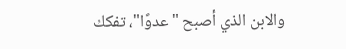والابن الذي أصبح "عدوًا"، تفكك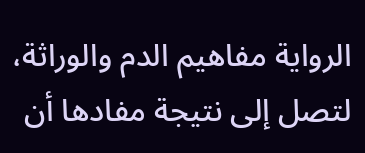الرواية مفاهيم الدم والوراثة، لتصل إلى نتيجة مفادها أن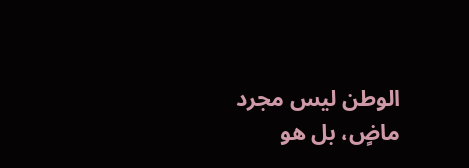الوطن ليس مجرد ماضٍ، بل هو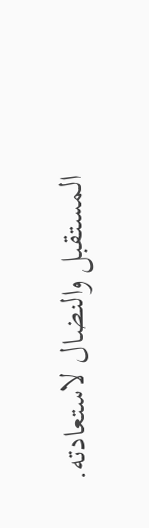المستقبل والنضال لاستعادته.